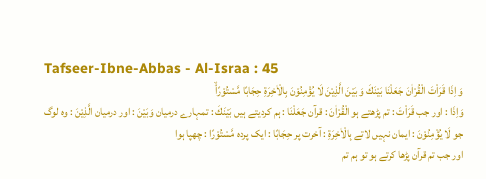Tafseer-Ibne-Abbas - Al-Israa : 45
وَ اِذَا قَرَاْتَ الْقُرْاٰنَ جَعَلْنَا بَیْنَكَ وَ بَیْنَ الَّذِیْنَ لَا یُؤْمِنُوْنَ بِالْاٰخِرَةِ حِجَابًا مَّسْتُوْرًاۙ
وَاِذَا : اور جب قَرَاْتَ : تم پڑھتے ہو الْقُرْاٰنَ : قرآن جَعَلْنَا : ہم کردیتے ہیں بَيْنَكَ : تمہارے درمیان وَبَيْنَ : اور درمیان الَّذِيْنَ : وہ لوگ جو لَا يُؤْمِنُوْنَ : ایمان نہیں لاتے بِالْاٰخِرَةِ : آخرت پر حِجَابًا : ایک پردہ مَّسْتُوْرًا : چھپا ہوا
اور جب تم قرآن پڑھا کرتے ہو تو ہم تم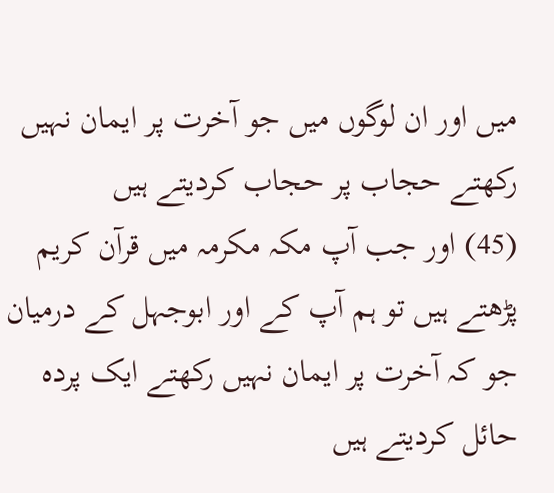میں اور ان لوگوں میں جو آخرت پر ایمان نہیں رکھتے حجاب پر حجاب کردیتے ہیں
(45) اور جب آپ مکہ مکرمہ میں قرآن کریم پڑھتے ہیں تو ہم آپ کے اور ابوجہل کے درمیان جو کہ آخرت پر ایمان نہیں رکھتے ایک پردہ حائل کردیتے ہیں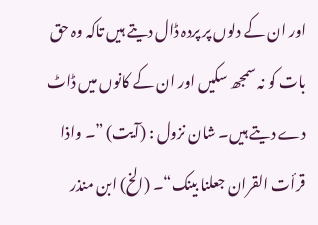اور ان کے دلوں پر پردہ ڈال دیتے ہیں تاکہ وہ حق بات کو نہ سمجھ سکیں اور ان کے کانوں میں ڈاٹ دے دیتے ہیں۔ شان نزول : (آیت) ”۔ واذا قرأت القران جعلنا بینک“۔ (الخ) ابن منذر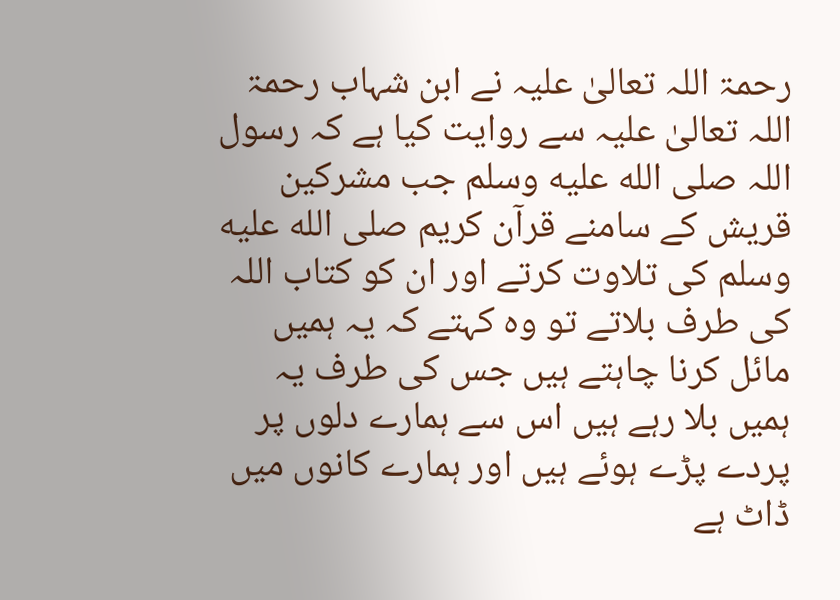رحمۃ اللہ تعالیٰ علیہ نے ابن شہاب رحمۃ اللہ تعالیٰ علیہ سے روایت کیا ہے کہ رسول اللہ صلى الله عليه وسلم جب مشرکین قریش کے سامنے قرآن کریم صلى الله عليه وسلم کی تلاوت کرتے اور ان کو کتاب اللہ کی طرف بلاتے تو وہ کہتے کہ یہ ہمیں مائل کرنا چاہتے ہیں جس کی طرف یہ ہمیں بلا رہے ہیں اس سے ہمارے دلوں پر پردے پڑے ہوئے ہیں اور ہمارے کانوں میں ڈاٹ ہے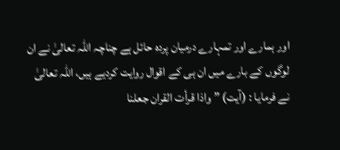اور ہمارے اور تمہارے درمیان پردہ حائل ہے چناچہ اللہ تعالیٰ نے ان لوگوں کے بارے میں ان ہی کے اقوال روایت کردیے ہیں، اللہ تعالیٰ نے فرمایا : (آیت) ”واذا قرأت القران جعلنا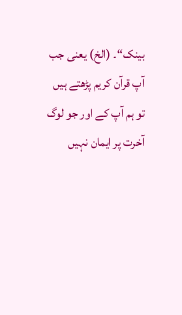بینک“۔ (الخ) یعنی جب آپ قرآن کریم پڑھتے ہیں تو ہم آپ کے اور جو لوگ آخرت پر ایمان نہیں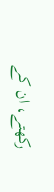رکھتے، ان کے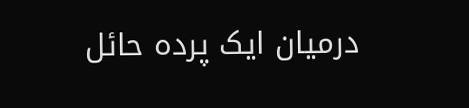درمیان ایک پردہ حائل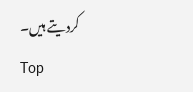کردیتے ہیں۔
Top